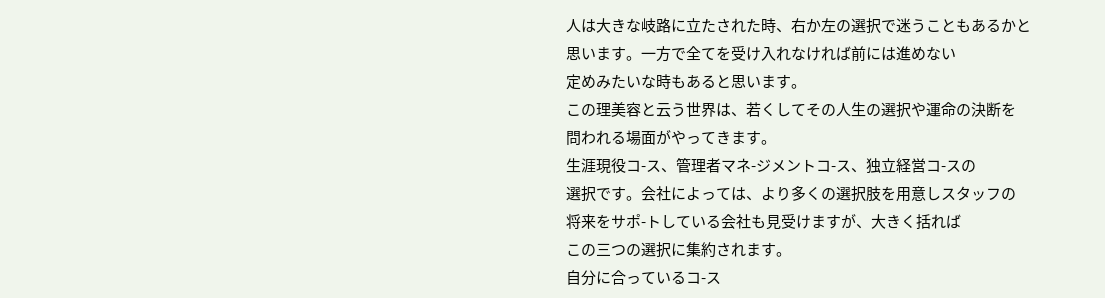人は大きな岐路に立たされた時、右か左の選択で迷うこともあるかと
思います。一方で全てを受け入れなければ前には進めない
定めみたいな時もあると思います。
この理美容と云う世界は、若くしてその人生の選択や運命の決断を
問われる場面がやってきます。
生涯現役コ-ス、管理者マネ-ジメントコ-ス、独立経営コ-スの
選択です。会社によっては、より多くの選択肢を用意しスタッフの
将来をサポ-トしている会社も見受けますが、大きく括れば
この三つの選択に集約されます。
自分に合っているコ-ス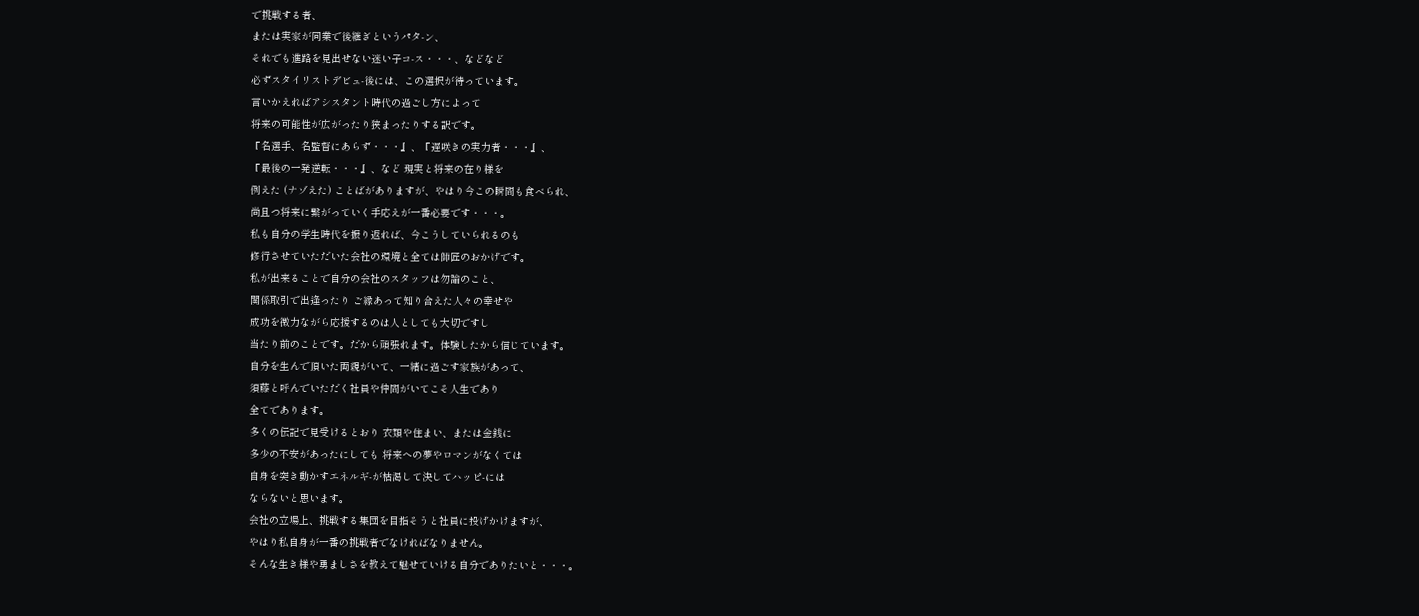で挑戦する者、
または実家が同業で後継ぎというパタ-ン、
それでも進路を見出せない迷い子コ-ス・・・、などなど
必ずスタイリストデビュ-後には、この選択が待っています。
言いかえればアシスタント時代の過ごし方によって
将来の可能性が広がったり狭まったりする訳です。
『名選手、名監督にあらず・・・』、『遅咲きの実力者・・・』、
『最後の一発逆転・・・』、など 現実と将来の在り様を
例えた (ナゾえた) ことばがありますが、やはり今この瞬間も食べられ、
尚且つ将来に繋がっていく手応えが一番必要です・・・。
私も自分の学生時代を振り返れば、今こうしていられるのも
修行させていただいた会社の環境と全ては師匠のおかげです。
私が出来ることで自分の会社のスタッフは勿論のこと、
関係取引で出逢ったり ご縁あって知り合えた人々の幸せや
成功を微力ながら応援するのは人としても大切ですし
当たり前のことです。だから頑張れます。体験したから信じています。
自分を生んで頂いた両親がいて、一緒に過ごす家族があって、
須藤と呼んでいただく社員や仲間がいてこそ人生であり
全てであります。
多くの伝記で見受けるとおり 衣類や住まい、または金銭に
多少の不安があったにしても 将来への夢やロマンがなくては
自身を突き動かすエネルギ-が枯渇して決してハッピ-には
ならないと思います。
会社の立場上、挑戦する集団を目指そうと社員に投げかけますが、
やはり私自身が一番の挑戦者でなければなりません。
そんな生き様や勇ましさを教えて魅せていける自分でありたいと・・・。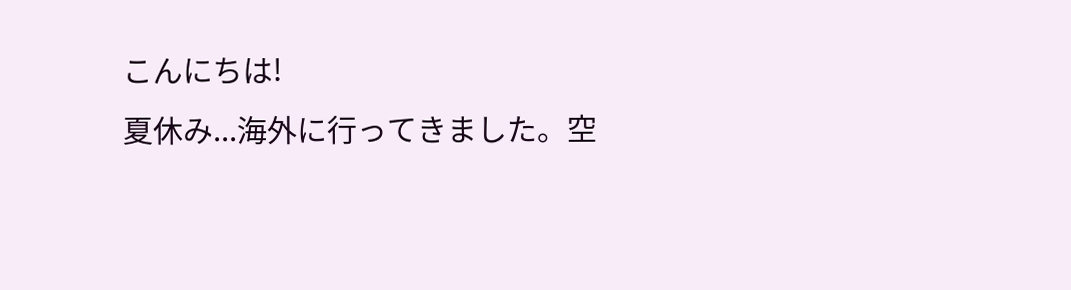こんにちは!
夏休み...海外に行ってきました。空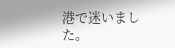港で迷いました。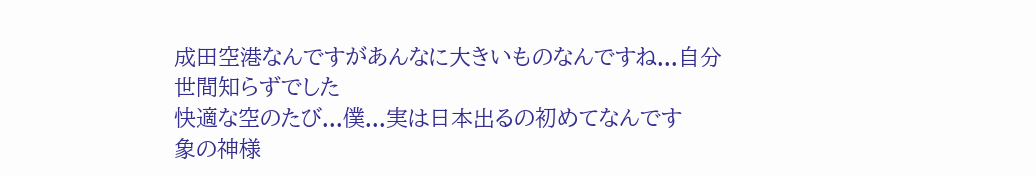成田空港なんですがあんなに大きいものなんですね...自分世間知らずでした
快適な空のたび...僕...実は日本出るの初めてなんです
象の神様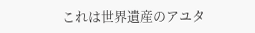これは世界遺産のアユタ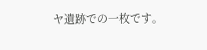ヤ遺跡での一枚です。